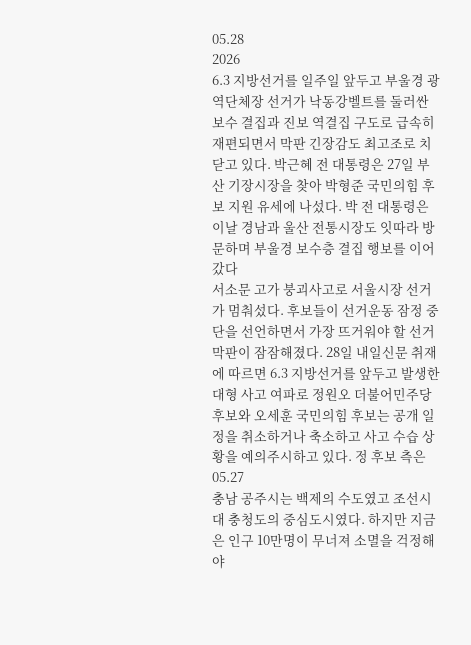05.28
2026
6.3 지방선거를 일주일 앞두고 부울경 광역단체장 선거가 낙동강벨트를 둘러싼 보수 결집과 진보 역결집 구도로 급속히 재편되면서 막판 긴장감도 최고조로 치닫고 있다. 박근혜 전 대통령은 27일 부산 기장시장을 찾아 박형준 국민의힘 후보 지원 유세에 나섰다. 박 전 대통령은 이날 경남과 울산 전통시장도 잇따라 방문하며 부울경 보수층 결집 행보를 이어갔다
서소문 고가 붕괴사고로 서울시장 선거가 멈춰섰다. 후보들이 선거운동 잠정 중단을 선언하면서 가장 뜨거워야 할 선거 막판이 잠잠해졌다. 28일 내일신문 취재에 따르면 6.3 지방선거를 앞두고 발생한 대형 사고 여파로 정원오 더불어민주당 후보와 오세훈 국민의힘 후보는 공개 일정을 취소하거나 축소하고 사고 수습 상황을 예의주시하고 있다. 정 후보 측은
05.27
충남 공주시는 백제의 수도였고 조선시대 충청도의 중심도시였다. 하지만 지금은 인구 10만명이 무너져 소멸을 걱정해야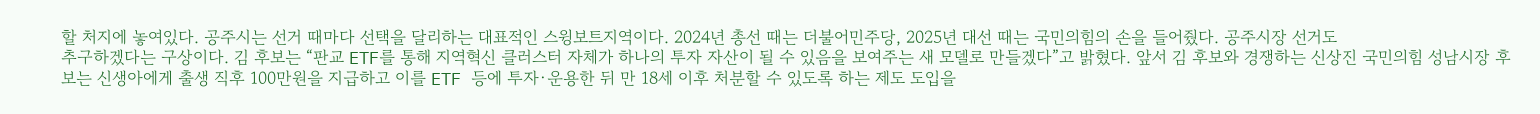할 처지에 놓여있다. 공주시는 선거 때마다 선택을 달리하는 대표적인 스윙보트지역이다. 2024년 총선 때는 더불어민주당, 2025년 대선 때는 국민의힘의 손을 들어줬다. 공주시장 선거도
추구하겠다는 구상이다. 김 후보는 “판교 ETF를 통해 지역혁신 클러스터 자체가 하나의 투자 자산이 될 수 있음을 보여주는 새 모델로 만들겠다”고 밝혔다. 앞서 김 후보와 경쟁하는 신상진 국민의힘 성남시장 후보는 신생아에게 출생 직후 100만원을 지급하고 이를 ETF 등에 투자·운용한 뒤 만 18세 이후 처분할 수 있도록 하는 제도 도입을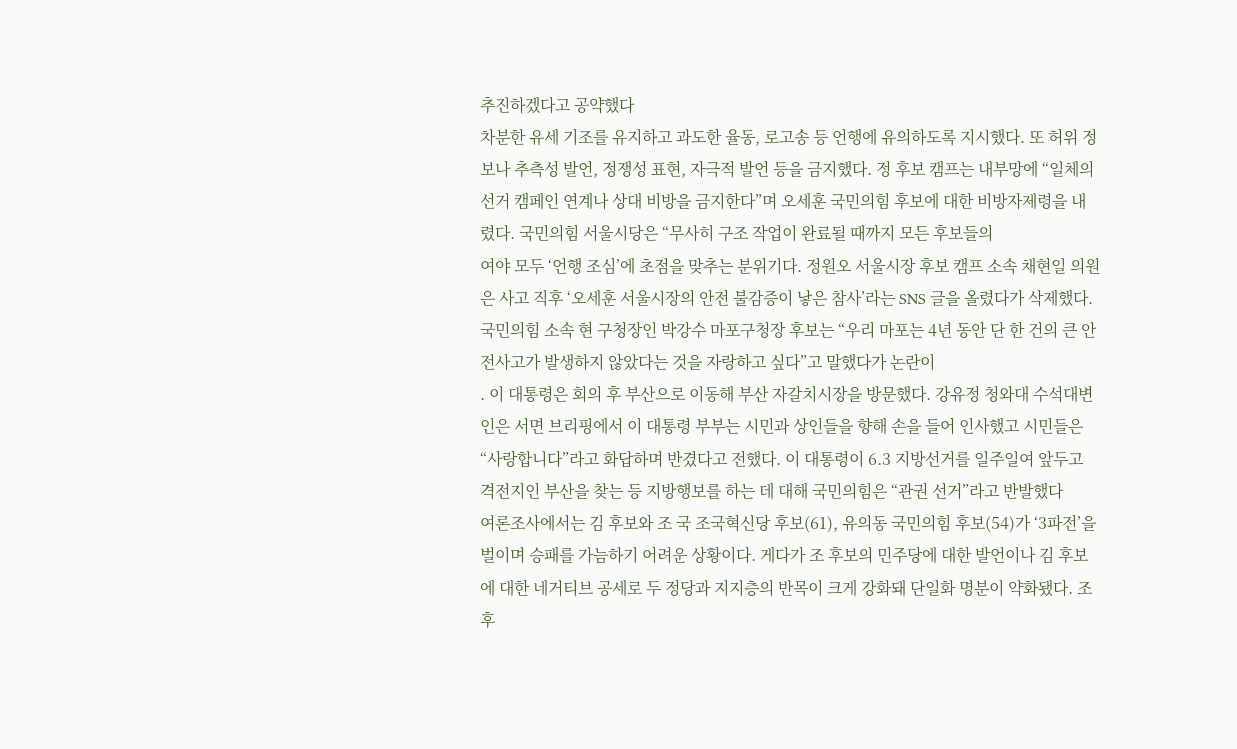추진하겠다고 공약했다
차분한 유세 기조를 유지하고 과도한 율동, 로고송 등 언행에 유의하도록 지시했다. 또 허위 정보나 추측성 발언, 정쟁성 표현, 자극적 발언 등을 금지했다. 정 후보 캠프는 내부망에 “일체의 선거 캠페인 연계나 상대 비방을 금지한다”며 오세훈 국민의힘 후보에 대한 비방자제령을 내렸다. 국민의힘 서울시당은 “무사히 구조 작업이 완료될 때까지 모든 후보들의
여야 모두 ‘언행 조심’에 초점을 맞추는 분위기다. 정원오 서울시장 후보 캠프 소속 채현일 의원은 사고 직후 ‘오세훈 서울시장의 안전 불감증이 낳은 참사’라는 SNS 글을 올렸다가 삭제했다. 국민의힘 소속 현 구청장인 박강수 마포구청장 후보는 “우리 마포는 4년 동안 단 한 건의 큰 안전사고가 발생하지 않았다는 것을 자랑하고 싶다”고 말했다가 논란이
. 이 대통령은 회의 후 부산으로 이동해 부산 자갈치시장을 방문했다. 강유정 청와대 수석대변인은 서면 브리핑에서 이 대통령 부부는 시민과 상인들을 향해 손을 들어 인사했고 시민들은 “사랑합니다”라고 화답하며 반겼다고 전했다. 이 대통령이 6.3 지방선거를 일주일여 앞두고 격전지인 부산을 찾는 등 지방행보를 하는 데 대해 국민의힘은 “관권 선거”라고 반발했다
여론조사에서는 김 후보와 조 국 조국혁신당 후보(61), 유의동 국민의힘 후보(54)가 ‘3파전’을 벌이며 승패를 가늠하기 어려운 상황이다. 게다가 조 후보의 민주당에 대한 발언이나 김 후보에 대한 네거티브 공세로 두 정당과 지지층의 반목이 크게 강화돼 단일화 명분이 약화됐다. 조 후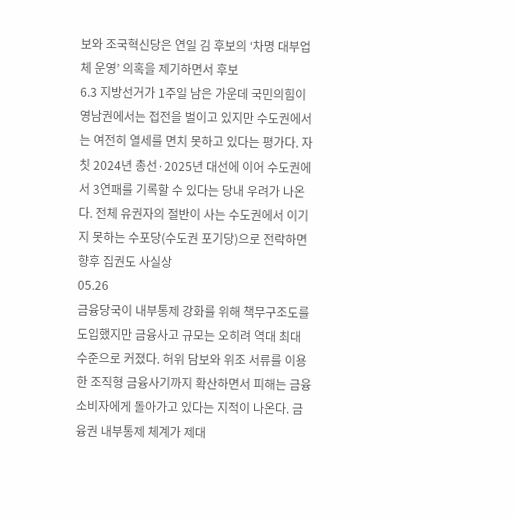보와 조국혁신당은 연일 김 후보의 ‘차명 대부업체 운영’ 의혹을 제기하면서 후보
6.3 지방선거가 1주일 남은 가운데 국민의힘이 영남권에서는 접전을 벌이고 있지만 수도권에서는 여전히 열세를 면치 못하고 있다는 평가다. 자칫 2024년 총선·2025년 대선에 이어 수도권에서 3연패를 기록할 수 있다는 당내 우려가 나온다. 전체 유권자의 절반이 사는 수도권에서 이기지 못하는 수포당(수도권 포기당)으로 전락하면 향후 집권도 사실상
05.26
금융당국이 내부통제 강화를 위해 책무구조도를 도입했지만 금융사고 규모는 오히려 역대 최대 수준으로 커졌다. 허위 담보와 위조 서류를 이용한 조직형 금융사기까지 확산하면서 피해는 금융소비자에게 돌아가고 있다는 지적이 나온다. 금융권 내부통제 체계가 제대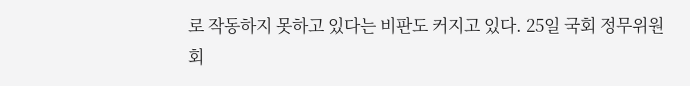로 작동하지 못하고 있다는 비판도 커지고 있다. 25일 국회 정무위원회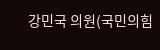강민국 의원(국민의힘